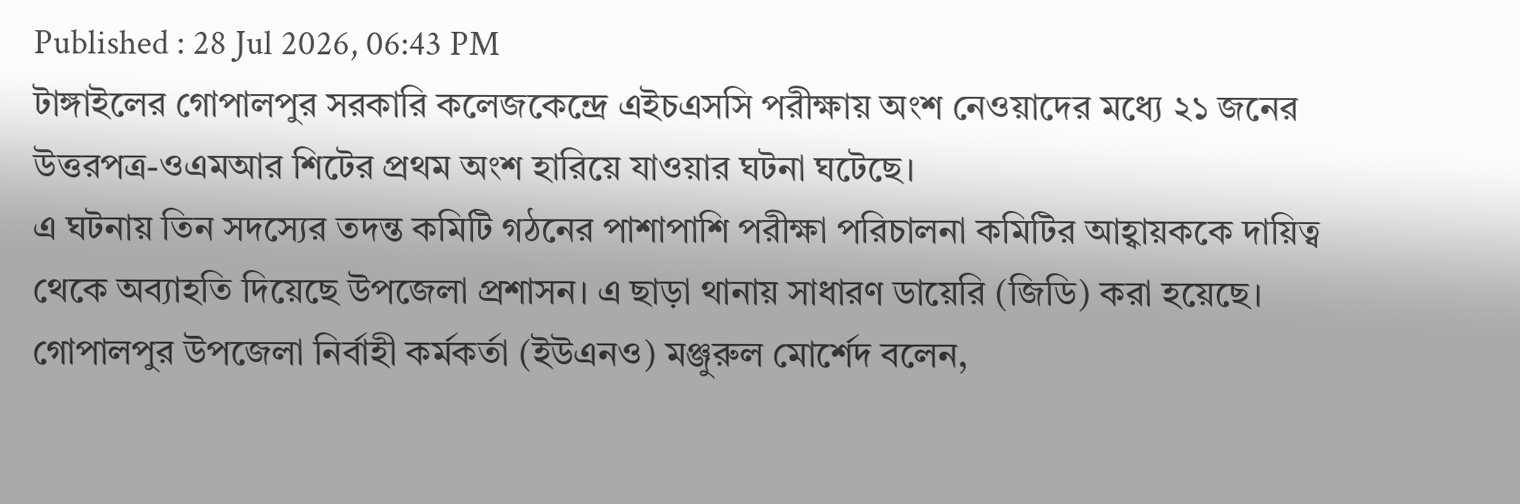Published : 28 Jul 2026, 06:43 PM
টাঙ্গাইলের গোপালপুর সরকারি কলেজকেন্দ্রে এইচএসসি পরীক্ষায় অংশ নেওয়াদের মধ্যে ২১ জনের উত্তরপত্র-ওএমআর শিটের প্রথম অংশ হারিয়ে যাওয়ার ঘটনা ঘটেছে।
এ ঘটনায় তিন সদস্যের তদন্ত কমিটি গঠনের পাশাপাশি পরীক্ষা পরিচালনা কমিটির আহ্বায়ককে দায়িত্ব থেকে অব্যাহতি দিয়েছে উপজেলা প্রশাসন। এ ছাড়া থানায় সাধারণ ডায়েরি (জিডি) করা হয়েছে।
গোপালপুর উপজেলা নির্বাহী কর্মকর্তা (ইউএনও) মঞ্জুরুল মোর্শেদ বলেন,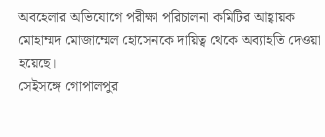অবহেলার অভিযোগে পরীক্ষা পরিচালনা কমিটির আহ্বায়ক মোহাম্মদ মোজাম্মেল হোসেনকে দায়িত্ব থেকে অব্যাহতি দেওয়া হয়েছে।
সেইসঙ্গে গোপালপুর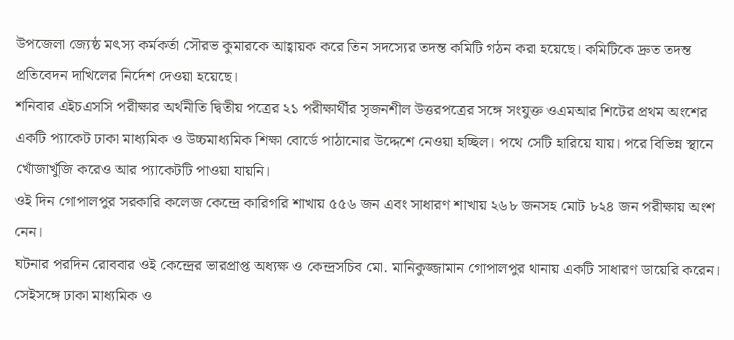উপজেলা জ্যেষ্ঠ মৎস্য কর্মকর্তা সৌরভ কুমারকে আহ্বায়ক করে তিন সদস্যের তদন্ত কমিটি গঠন করা হয়েছে। কমিটিকে দ্রুত তদন্ত প্রতিবেদন দাখিলের নির্দেশ দেওয়া হয়েছে।
শনিবার এইচএসসি পরীক্ষার অর্থনীতি দ্বিতীয় পত্রের ২১ পরীক্ষার্থীর সৃজনশীল উত্তরপত্রের সঙ্গে সংযুক্ত ওএমআর শিটের প্রথম অংশের একটি প্যাকেট ঢাকা মাধ্যমিক ও উচ্চমাধ্যমিক শিক্ষা বোর্ডে পাঠানোর উদ্দেশে নেওয়া হচ্ছিল। পথে সেটি হারিয়ে যায়। পরে বিভিন্ন স্থানে খোঁজাখুঁজি করেও আর প্যাকেটটি পাওয়া যায়নি।
ওই দিন গোপালপুর সরকারি কলেজ কেন্দ্রে কারিগরি শাখায় ৫৫৬ জন এবং সাধারণ শাখায় ২৬৮ জনসহ মোট ৮২৪ জন পরীক্ষায় অংশ নেন।
ঘটনার পরদিন রোববার ওই কেন্দ্রের ভারপ্রাপ্ত অধ্যক্ষ ও কেন্দ্রসচিব মো. মানিকুজ্জামান গোপালপুর থানায় একটি সাধারণ ডায়েরি করেন। সেইসঙ্গে ঢাকা মাধ্যমিক ও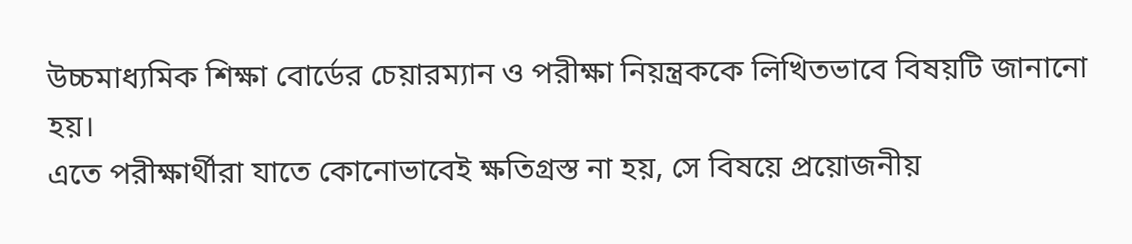উচ্চমাধ্যমিক শিক্ষা বোর্ডের চেয়ারম্যান ও পরীক্ষা নিয়ন্ত্রককে লিখিতভাবে বিষয়টি জানানো হয়।
এতে পরীক্ষার্থীরা যাতে কোনোভাবেই ক্ষতিগ্রস্ত না হয়, সে বিষয়ে প্রয়োজনীয়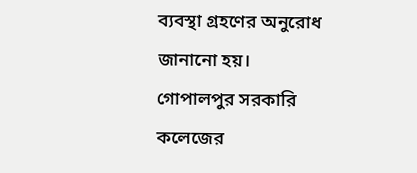ব্যবস্থা গ্রহণের অনুরোধ জানানো হয়।
গোপালপুর সরকারি কলেজের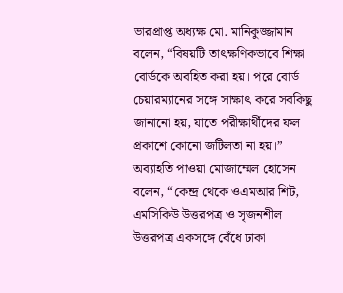ভারপ্রাপ্ত অধ্যক্ষ মো. মানিকুজ্জামান বলেন, “বিষয়টি তাৎক্ষণিকভাবে শিক্ষা বোর্ডকে অবহিত করা হয়। পরে বোর্ড চেয়ারম্যানের সঙ্গে সাক্ষাৎ করে সবকিছু জানানো হয়, যাতে পরীক্ষার্থীদের ফল প্রকাশে কোনো জটিলতা না হয়।”
অব্যাহতি পাওয়া মোজাম্মেল হোসেন বলেন, “কেন্দ্র থেকে ওএমআর শিট, এমসিকিউ উত্তরপত্র ও সৃজনশীল উত্তরপত্র একসঙ্গে বেঁধে ঢাকা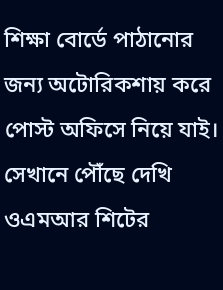শিক্ষা বোর্ডে পাঠানোর জন্য অটোরিকশায় করে পোস্ট অফিসে নিয়ে যাই। সেখানে পৌঁছে দেখি ওএমআর শিটের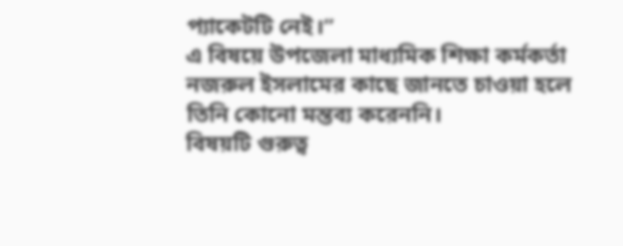প্যাকেটটি নেই।”
এ বিষয়ে উপজেলা মাধ্যমিক শিক্ষা কর্মকর্তা নজরুল ইসলামের কাছে জানতে চাওয়া হলে তিনি কোনো মন্তব্য করেননি।
বিষয়টি গুরুত্ব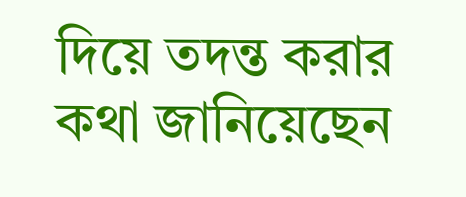দিয়ে তদন্ত করার কথা জানিয়েছেন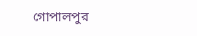গোপালপুর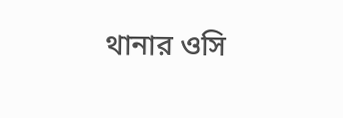থানার ওসি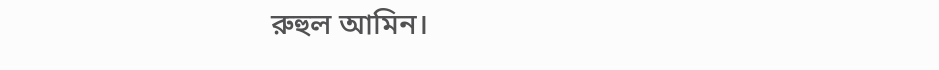রুহুল আমিন।